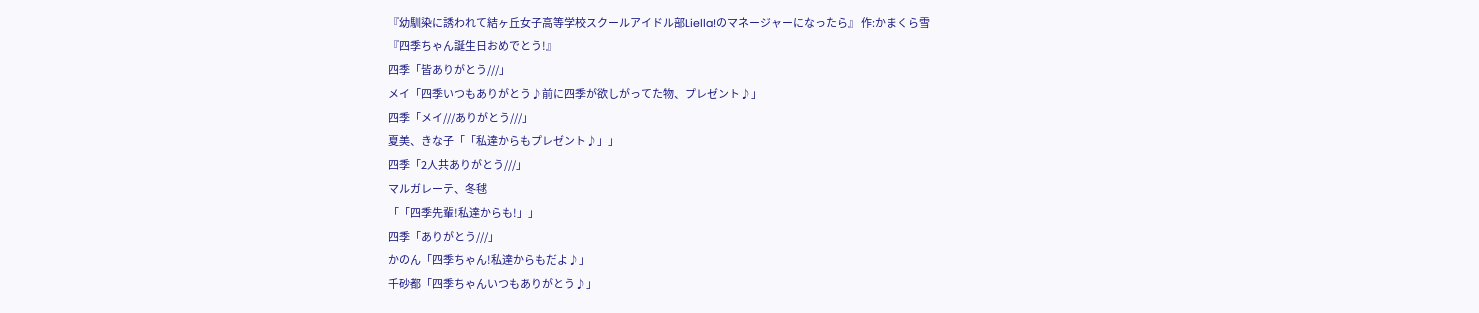『幼馴染に誘われて結ヶ丘女子高等学校スクールアイドル部Liella!のマネージャーになったら』 作:かまくら雪
『四季ちゃん誕生日おめでとう!』
四季「皆ありがとう///」
メイ「四季いつもありがとう♪前に四季が欲しがってた物、プレゼント♪」
四季「メイ///ありがとう///」
夏美、きな子「「私達からもプレゼント♪」」
四季「2人共ありがとう///」
マルガレーテ、冬毬
「「四季先輩!私達からも!」」
四季「ありがとう///」
かのん「四季ちゃん!私達からもだよ♪」
千砂都「四季ちゃんいつもありがとう♪」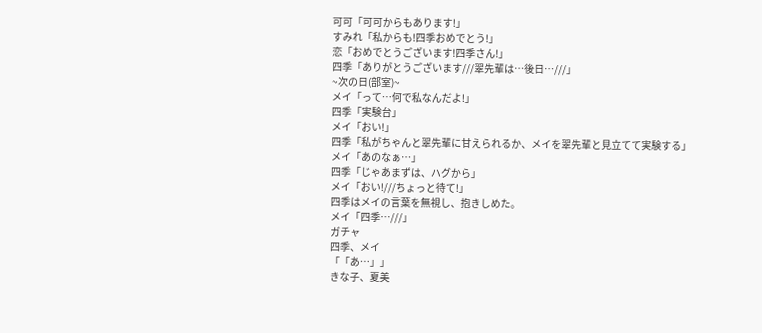可可「可可からもあります!」
すみれ「私からも!四季おめでとう!」
恋「おめでとうございます!四季さん!」
四季「ありがとうございます///翠先輩は…後日…///」
~次の日(部室)~
メイ「って…何で私なんだよ!」
四季「実験台」
メイ「おい!」
四季「私がちゃんと翠先輩に甘えられるか、メイを翠先輩と見立てて実験する」
メイ「あのなぁ…」
四季「じゃあまずは、ハグから」
メイ「おい!///ちょっと待て!」
四季はメイの言葉を無視し、抱きしめた。
メイ「四季…///」
ガチャ
四季、メイ
「「あ…」」
きな子、夏美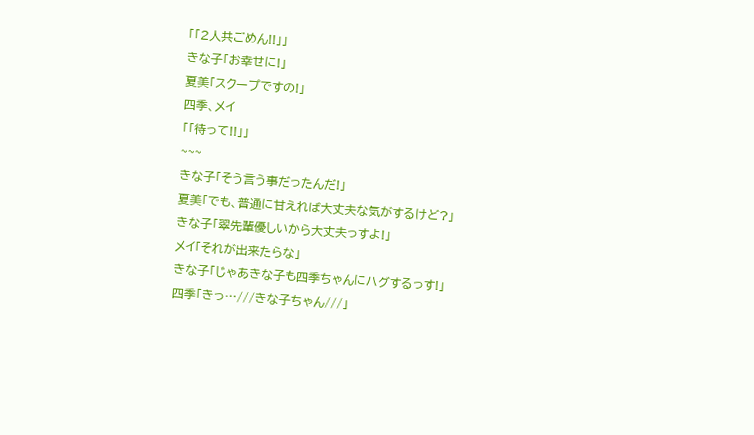「「2人共ごめん!!」」
きな子「お幸せに!」
夏美「スクープですの!」
四季、メイ
「「待って!!」」
~~~
きな子「そう言う事だったんだ!」
夏美「でも、普通に甘えれば大丈夫な気がするけど?」
きな子「翠先輩優しいから大丈夫っすよ!」
メイ「それが出来たらな」
きな子「じゃあきな子も四季ちゃんにハグするっす!」
四季「きっ…///きな子ちゃん///」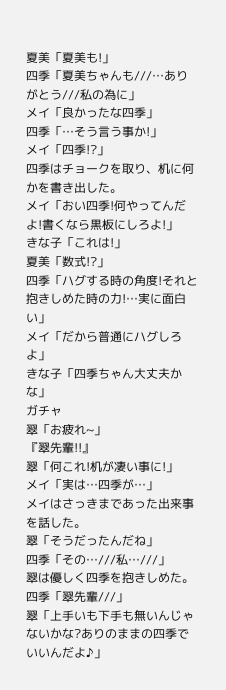夏美「夏美も!」
四季「夏美ちゃんも///…ありがとう///私の為に」
メイ「良かったな四季」
四季「…そう言う事か!」
メイ「四季!?」
四季はチョークを取り、机に何かを書き出した。
メイ「おい四季!何やってんだよ!書くなら黒板にしろよ!」
きな子「これは!」
夏美「数式!?」
四季「ハグする時の角度!それと抱きしめた時の力!…実に面白い」
メイ「だから普通にハグしろよ」
きな子「四季ちゃん大丈夫かな」
ガチャ
翠「お疲れ~」
『翠先輩!!』
翠「何これ!机が凄い事に!」
メイ「実は…四季が…」
メイはさっきまであった出来事を話した。
翠「そうだったんだね」
四季「その…///私…///」
翠は優しく四季を抱きしめた。
四季「翠先輩///」
翠「上手いも下手も無いんじゃないかな?ありのままの四季でいいんだよ♪」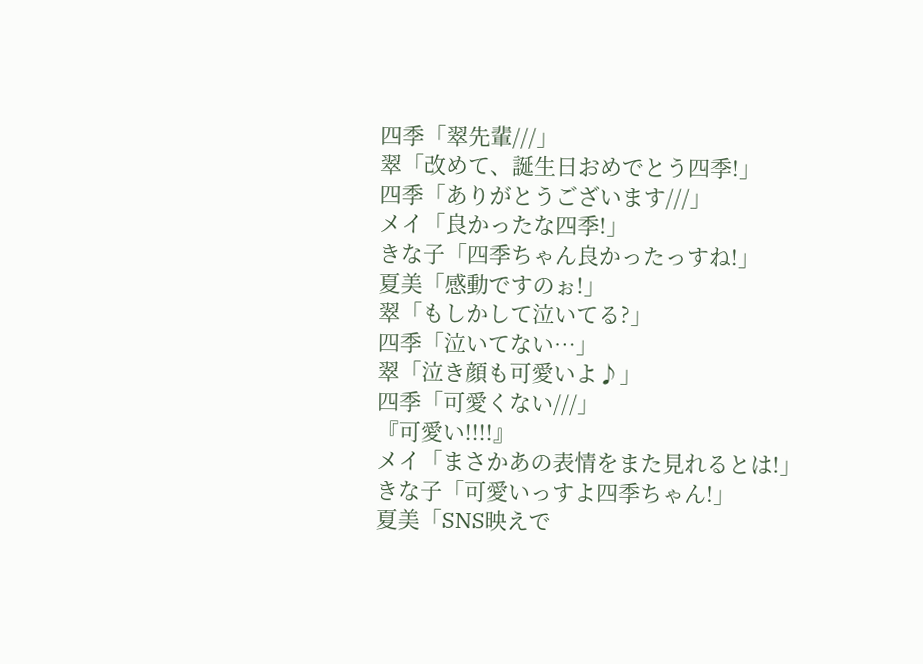四季「翠先輩///」
翠「改めて、誕生日おめでとう四季!」
四季「ありがとうございます///」
メイ「良かったな四季!」
きな子「四季ちゃん良かったっすね!」
夏美「感動ですのぉ!」
翠「もしかして泣いてる?」
四季「泣いてない…」
翠「泣き顔も可愛いよ♪」
四季「可愛くない///」
『可愛い!!!!』
メイ「まさかあの表情をまた見れるとは!」
きな子「可愛いっすよ四季ちゃん!」
夏美「SNS映えで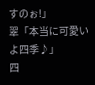すのぉ!」
翠「本当に可愛いよ四季♪」
四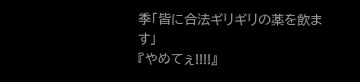季「皆に合法ギリギリの薬を飲ます」
『やめてぇ!!!!』